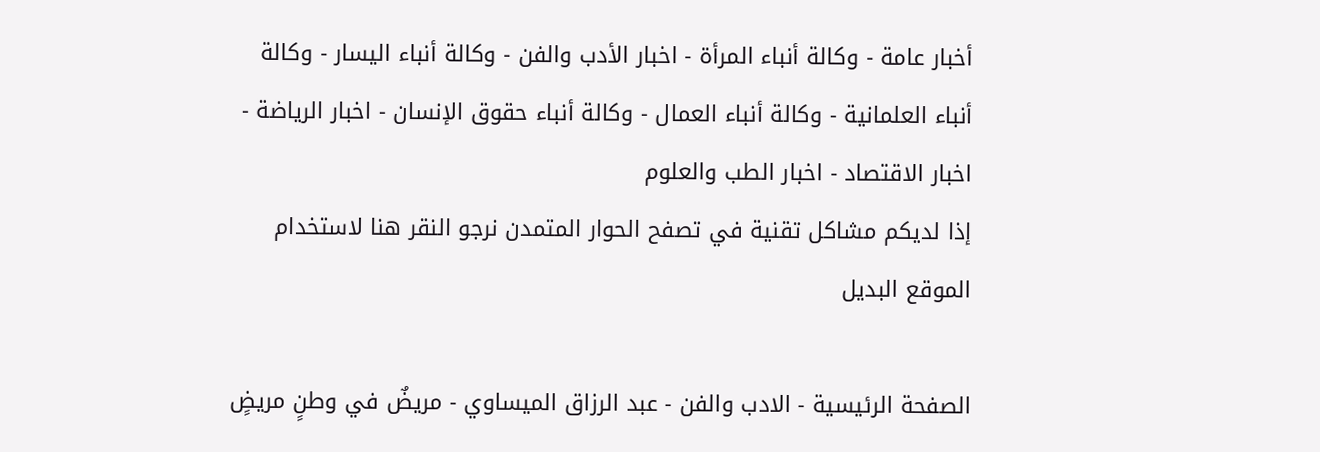أخبار عامة - وكالة أنباء المرأة - اخبار الأدب والفن - وكالة أنباء اليسار - وكالة أنباء العلمانية - وكالة أنباء العمال - وكالة أنباء حقوق الإنسان - اخبار الرياضة - اخبار الاقتصاد - اخبار الطب والعلوم
إذا لديكم مشاكل تقنية في تصفح الحوار المتمدن نرجو النقر هنا لاستخدام الموقع البديل

الصفحة الرئيسية - الادب والفن - عبد الرزاق الميساوي - مريضٌ في وطنٍ مريضٍ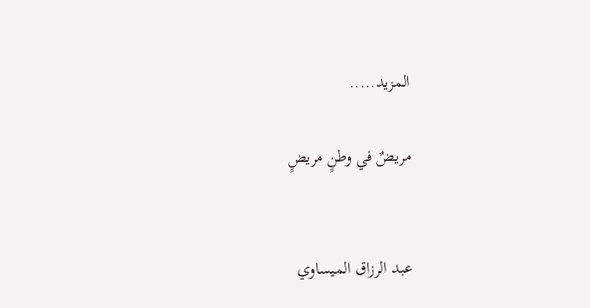المزيد.....

مريضٌ في وطنٍ مريضٍ


عبد الرزاق الميساوي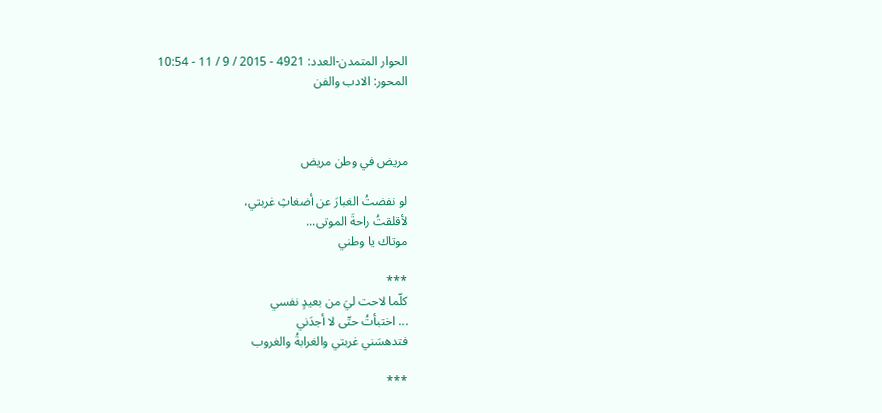الحوار المتمدن-العدد: 4921 - 2015 / 9 / 11 - 10:54
المحور: الادب والفن



مريض في وطن مريض

لو نفضتُ الغبارَ عن أضغاثِ غربتي،
لأقلقتُ راحةَ الموتى...
موتاك يا وطني

***
كلّما لاحت ليَ من بعيدٍ نفسي
... اختبأتُ حتّى لا أجدَني
فتدهسَني غربتي والغرابةُ والغروب

***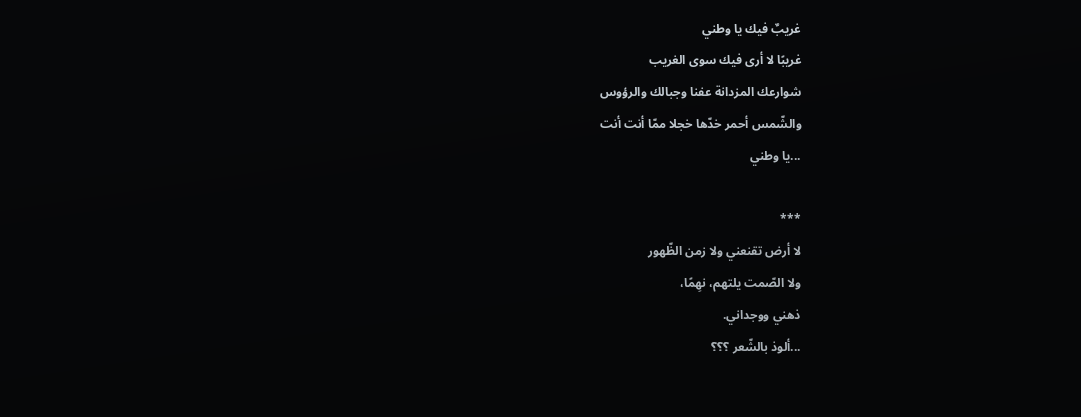غريبٌ فيك يا وطني
غريبًا لا أرى فيك سوى الغريب
شوارعك المزدانة عفنا وجبالك والرؤوس
والشّمس أحمر خدّها خجلا ممّا أنت أنت
...يا وطني

***
لا أرض تقنعني ولا زمن الظّهور
ولا الصّمت يلتهم، نهِمًا،
ذهني ووجداني.
...ألوذ بالشّعر ؟؟؟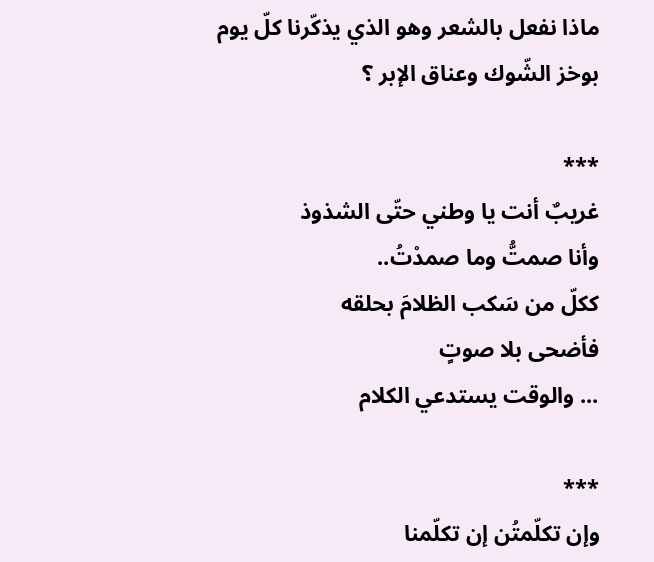ماذا نفعل بالشعر وهو الذي يذكّرنا كلّ يوم
بوخز الشّوك وعناق الإبر ؟

***
غريبٌ أنت يا وطني حتّى الشذوذ
وأنا صمتُّ وما صمدْتُ..
ككلّ من سَكب الظلامَ بحلقه
فأضحى بلا صوتٍ
... والوقت يستدعي الكلام

***
وإن تكلّمتُن إن تكلّمنا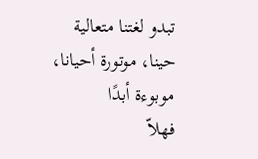تبدو لغتنا متعالية حينا، موتورة أحيانا، موبوءة أبدًا
فهلاّ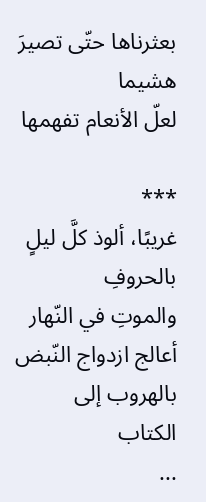بعثرناها حتّى تصيرَ هشيما
لعلّ الأنعام تفهمها

***
غريبًا، ألوذ كلَّ ليلٍ بالحروفِ
والموتِ في النّهار
أعالج ازدواج النّبض بالهروب إلى الكتاب
...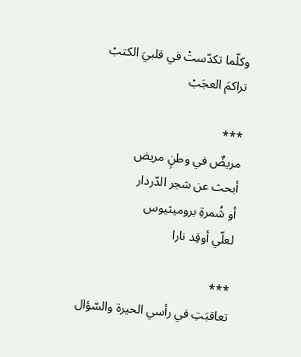وكلّما تكدّستْ في قلبيَ الكتبْ
تراكمَ العجَبْ

***
مريضٌ في وطنٍ مريض
أبحث عن شجر الدّردار
أو شُمرةِ بروميثيوس
لعلّي أوقِد نارا

***
تعاقبَتِ في رأسي الحيرة والسّؤال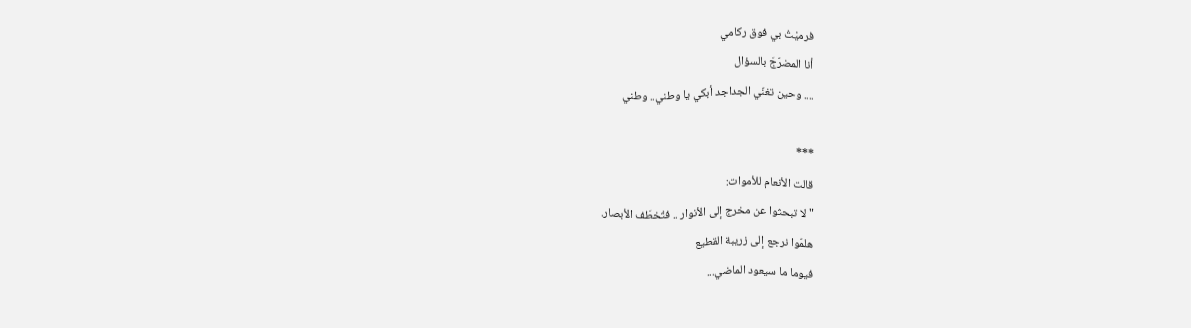فرميْتُ بي فوق ركامي
أنا المضرّجَ بالسؤال
.... وحين تغنّي الجداجد أبكي يا وطني.. وطني

***
قالت الأنعام للأموات:
" لا تبحثوا عن مخرج إلى الأنوار .. فتُخطَف الأبصار.
هلمّوا نرجع إلى زريبة القطيع
فيوما ما سيعود الماضي...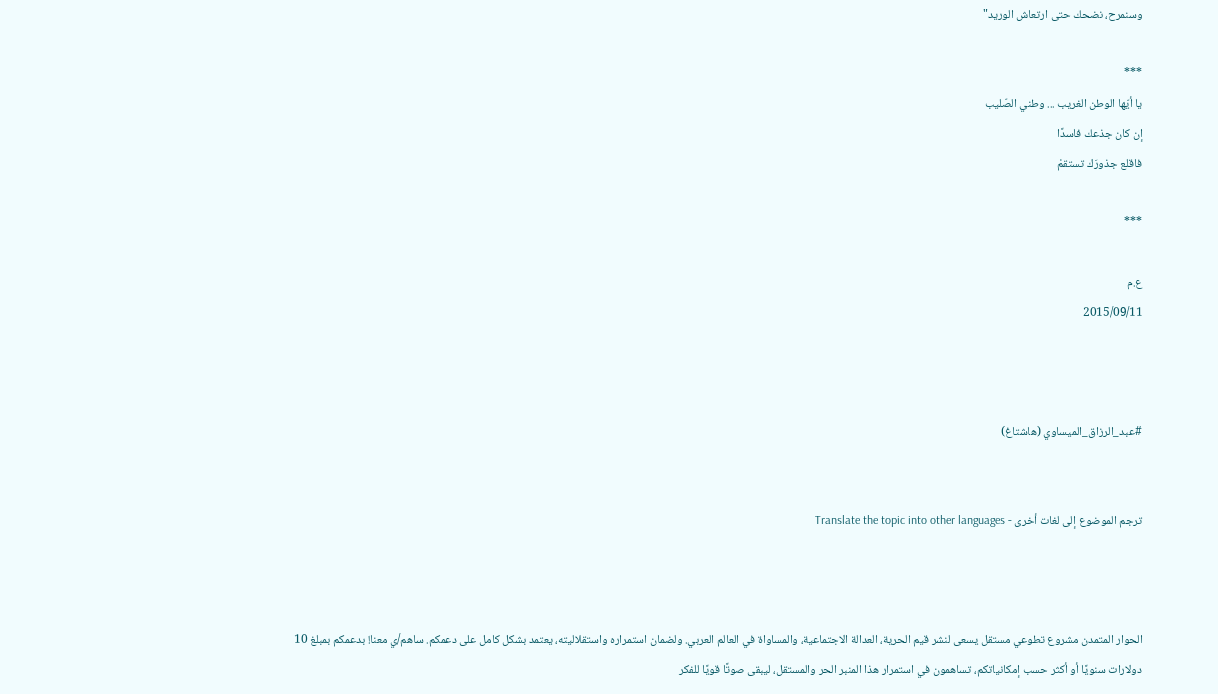وسنمرح، نضحك حتى ارتعاش الوريد"

***
يا أيّها الوطن الغريب ... وطني الصّليب
إن كان جذعك فاسدًا
فاقلع جذورَك تستقمْ

***

ع.م
2015/09/11



#عبد_الرزاق_الميساوي (هاشتاغ)


ترجم الموضوع إلى لغات أخرى - Translate the topic into other languages



الحوار المتمدن مشروع تطوعي مستقل يسعى لنشر قيم الحرية، العدالة الاجتماعية، والمساواة في العالم العربي. ولضمان استمراره واستقلاليته، يعتمد بشكل كامل على دعمكم. ساهم/ي معنا! بدعمكم بمبلغ 10 دولارات سنويًا أو أكثر حسب إمكانياتكم، تساهمون في استمرار هذا المنبر الحر والمستقل، ليبقى صوتًا قويًا للفكر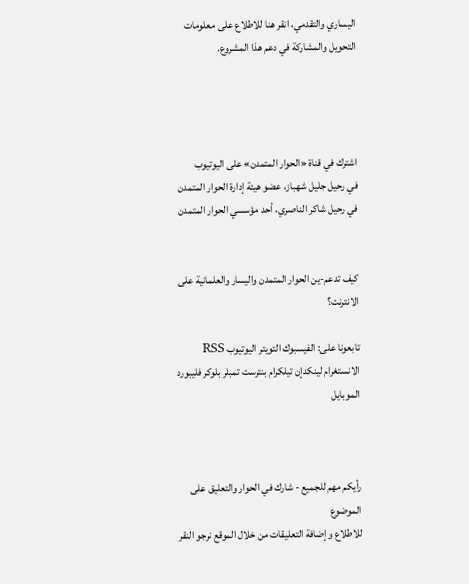اليساري والتقدمي، انقر هنا للاطلاع على معلومات التحويل والمشاركة في دعم هذا المشروع.




اشترك في قناة «الحوار المتمدن» على اليوتيوب
في رحيل جليل شهباز، عضو هيئة إدارة الحوار المتمدن
في رحيل شاكر الناصري، أحد مؤسسي الحوار المتمدن


كيف تدعم-ين الحوار المتمدن واليسار والعلمانية على الانترنت؟

تابعونا على: الفيسبوك التويتر اليوتيوب RSS الانستغرام لينكدإن تيلكرام بنترست تمبلر بلوكر فليبورد الموبايل



رأيكم مهم للجميع - شارك في الحوار والتعليق على الموضوع
للاطلاع وإضافة التعليقات من خلال الموقع نرجو النقر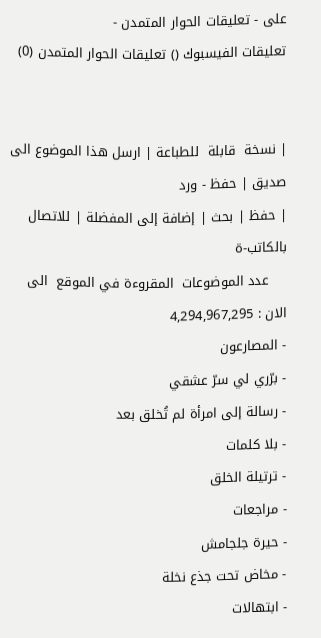على - تعليقات الحوار المتمدن -
تعليقات الفيسبوك () تعليقات الحوار المتمدن (0)


| نسخة  قابلة  للطباعة | ارسل هذا الموضوع الى صديق | حفظ - ورد
| حفظ | بحث | إضافة إلى المفضلة | للاتصال بالكاتب-ة
    عدد الموضوعات  المقروءة في الموقع  الى الان : 4,294,967,295
- المصارعون
- برّري لي سرّ عشقي
- رسالة إلى امرأة لم تُخلق بعد
- بلا كلمات
- ترتيلة الخلق
- مراجعات
- حيرة جلجامش
- مخاض تحت جذع نخلة
- ابتهالات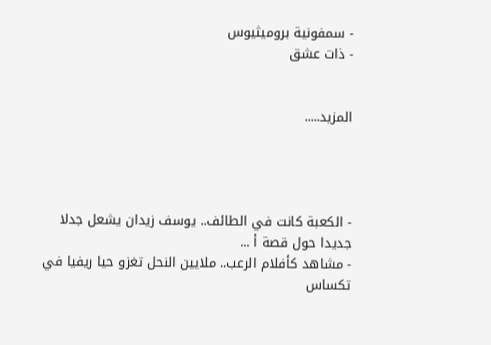- سمفونية بروميثيوس
- ذات عشق


المزيد.....




- الكعبة كانت في الطائف.. يوسف زيدان يشعل جدلا جديدا حول قصة أ ...
- مشاهد كأفلام الرعب.. ملايين النحل تغزو حيا ريفيا في تكساس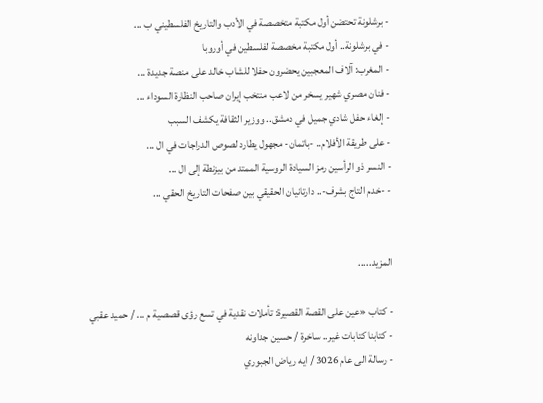- برشلونة تحتضن أول مكتبة متخصصة في الأدب والتاريخ الفلسطيني ب ...
- في برشلونة.. أول مكتبة مخصصة لفلسطين في أوروبا
- المغرب: آلاف المعجبين يحضرون حفلا للشاب خالد على منصة جديدة ...
- فنان مصري شهير يسخر من لاعب منتخب إيران صاحب النظارة السوداء ...
- إلغاء حفل شادي جميل في دمشق.. ووزير الثقافة يكشف السبب
- على طريقة الأفلام.. -باتمان- مجهول يطارد لصوص الدراجات في ال ...
- النسر ذو الرأسين رمز السيادة الروسية الممتد من بيزنطة إلى ال ...
- -خدم التاج بشرف-.. دارتانيان الحقيقي بين صفحات التاريخ الحقي ...


المزيد.....

- كتاب «عين على القصة القصيرة: تأملات نقدية في تسع رؤى قصصية م ... / حميد عقبي
- كتابنا كتابات غير.. ساخرة / حسين جداونه
- رسالة الى عام 3026 / ايه رياض الجبوري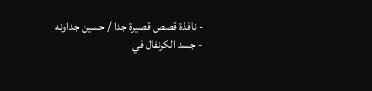- نافذة قصص قصيرة جدا / حسين جداونه
- جسد الكرنفال في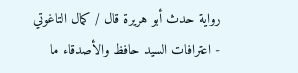رواية حدث أبو هريرة قال / كمال التاغوتي
- اعترافات السيد حافظ والأصدقاء ما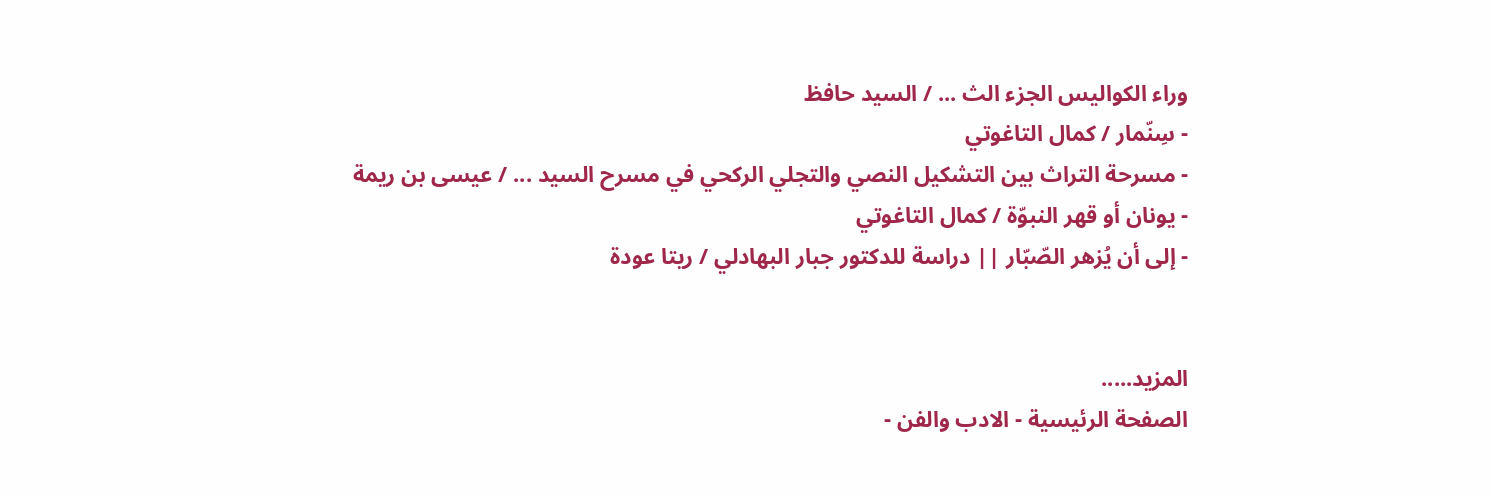وراء الكواليس الجزء الث ... / السيد حافظ
- سِنّمار / كمال التاغوتي
- مسرحة التراث بين التشكيل النصي والتجلي الركحي في مسرح السيد ... / عيسى بن ريمة
- يونان أو قهر النبوّة / كمال التاغوتي
- إلى أن يُزهر الصّبّار || دراسة للدكتور جبار البهادلي / ريتا عودة


المزيد.....
الصفحة الرئيسية - الادب والفن -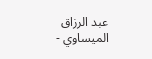عبد الرزاق الميساوي -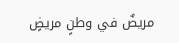مريضٌ في وطنٍ مريضٍ